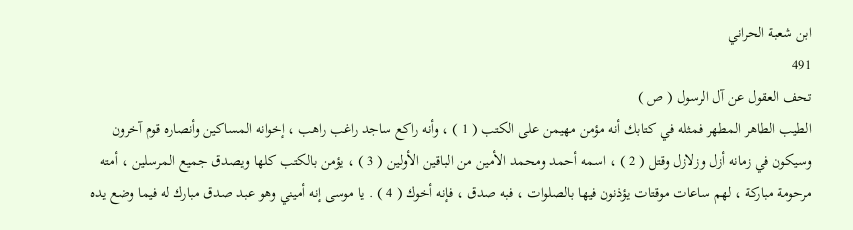ابن شعبة الحراني
491
تحف العقول عن آل الرسول ( ص )
الطيب الطاهر المطهر فمثله في كتابك أنه مؤمن مهيمن على الكتب ( 1 ) ، وأنه راكع ساجد راغب راهب ، إخوانه المساكين وأنصاره قوم آخرون وسيكون في زمانه أزل وزلازل وقتل ( 2 ) ، اسمه أحمد ومحمد الأمين من الباقين الأولين ( 3 ) ، يؤمن بالكتب كلها ويصدق جميع المرسلين ، أمته مرحومة مباركة ، لهم ساعات موقتات يؤذنون فيها بالصلوات ، فبه صدق ، فإنه أخوك ( 4 ) . يا موسى إنه أميني وهو عبد صدق مبارك له فيما وضع يده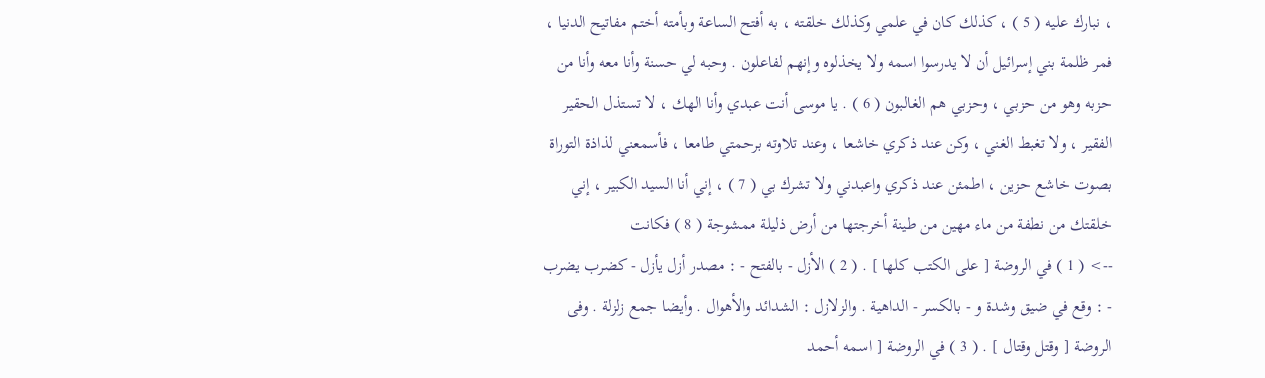، نبارك عليه ( 5 ) ، كذلك كان في علمي وكذلك خلقته ، به أفتح الساعة وبأمته أختم مفاتيح الدنيا ، فمر ظلمة بني إسرائيل أن لا يدرسوا اسمه ولا يخذلوه وإنهم لفاعلون . وحبه لي حسنة وأنا معه وأنا من حزبه وهو من حزبي ، وحزبي هم الغالبون ( 6 ) . يا موسى أنت عبدي وأنا الهك ، لا تستذل الحقير الفقير ، ولا تغبط الغني ، وكن عند ذكري خاشعا ، وعند تلاوته برحمتي طامعا ، فأسمعني لذاذة التوراة بصوت خاشع حزين ، اطمئن عند ذكري واعبدني ولا تشرك بي ( 7 ) ، إني أنا السيد الكبير ، إني خلقتك من نطفة من ماء مهين من طينة أخرجتها من أرض ذليلة ممشوجة ( 8 ) فكانت
--> ( 1 ) في الروضة [ على الكتب كلها ] . ( 2 ) الأزل - بالفتح - : مصدر أزل يأزل - كضرب يضرب - : وقع في ضيق وشدة و - بالكسر - الداهية . والزلازل : الشدائد والأهوال . وأيضا جمع زلزلة . وفى الروضة [ وقتل وقتال ] . ( 3 ) في الروضة [ اسمه أحمد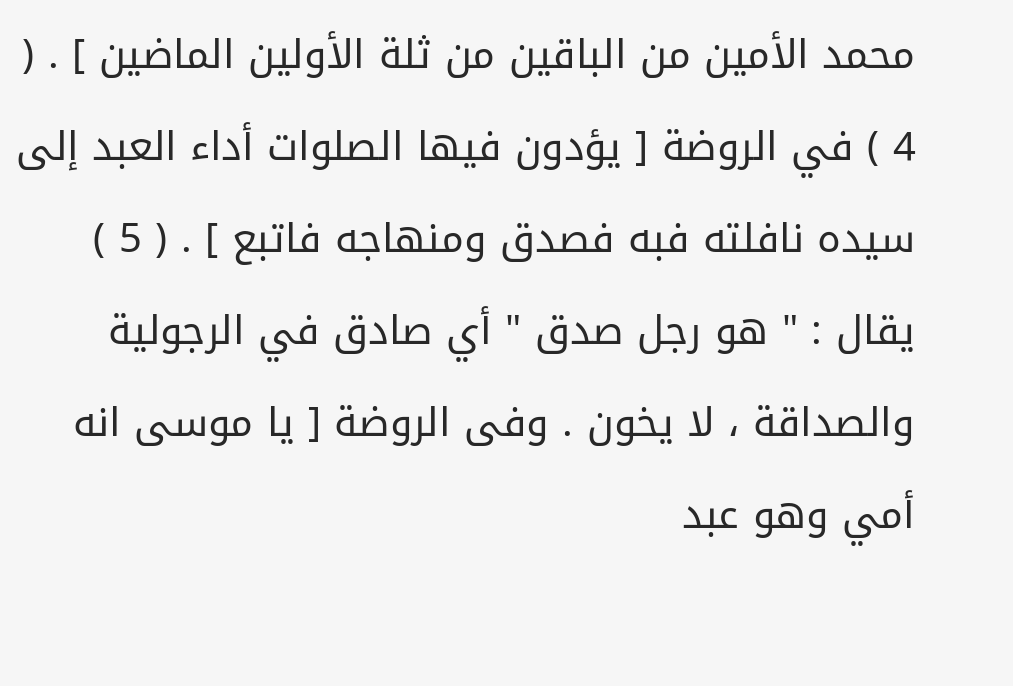محمد الأمين من الباقين من ثلة الأولين الماضين ] . ( 4 ) في الروضة [ يؤدون فيها الصلوات أداء العبد إلى سيده نافلته فبه فصدق ومنهاجه فاتبع ] . ( 5 ) يقال : " هو رجل صدق " أي صادق في الرجولية والصداقة ، لا يخون . وفى الروضة [ يا موسى انه أمي وهو عبد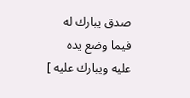صدق يبارك له فيما وضع يده عليه ويبارك عليه ]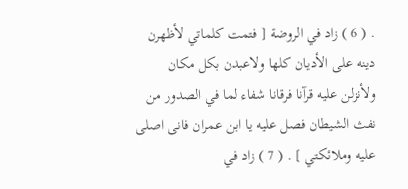. ( 6 ) زاد في الروضة [ فتمت كلماتي لأظهرن دينه على الأديان كلها ولاعبدن بكل مكان ولأنزلن عليه قرآنا فرقانا شفاء لما في الصدور من نفث الشيطان فصل عليه يا ابن عمران فانى اصلى عليه وملائكتي ] . ( 7 ) زاد في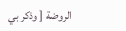الروضة [ وذكر بي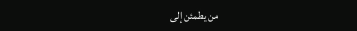من يطمئن إلى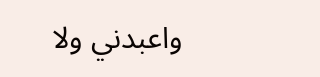واعبدني ولا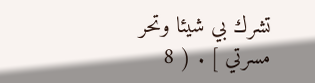تشرك بي شيئا وتحر مسرتي ] . ( 8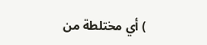) أي مختلطة من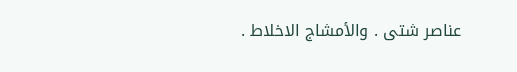عناصر شتى . والأمشاج الاخلاط .